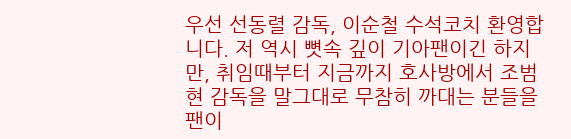우선 선동렬 감독, 이순철 수석코치 환영합니다. 저 역시 뼛속 깊이 기아팬이긴 하지만, 취임때부터 지금까지 호사방에서 조범현 감독을 말그대로 무참히 까대는 분들을 팬이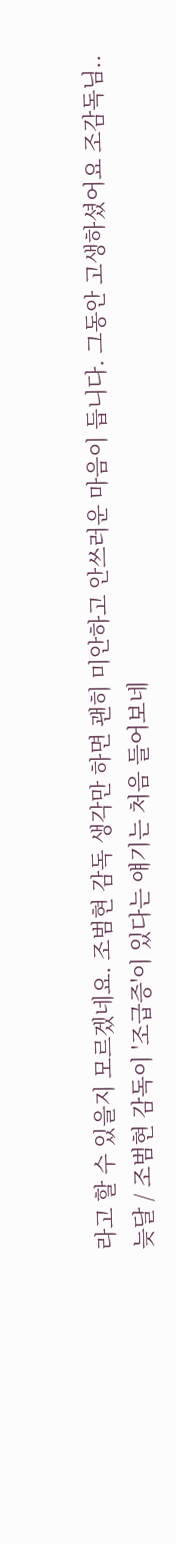라고 할 수 있을지 모르겠네요. 조범현 감독 생각만 하면 괜히 미안하고 안쓰러운 마음이 듭니다. 그동안 고생하셨어요 조감독님..
늦달 / 조범현 감독이 '조급증'이 있다는 얘기는 처음 들어보네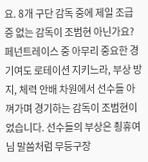요. 8개 구단 감독 중에 제일 조급증 없는 감독이 조범현 아닌가요? 페넌트레이스 중 아무리 중요한 경기여도 로테이션 지키느라, 부상 방지, 체력 안배 차원에서 선수들 아껴가며 경기하는 감독이 조범현이었습니다. 선수들의 부상은 쵱휴여님 말씀처럼 무등구장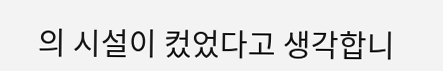의 시설이 컸었다고 생각합니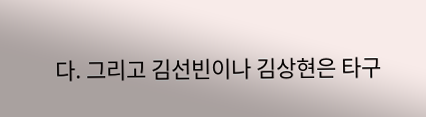다. 그리고 김선빈이나 김상현은 타구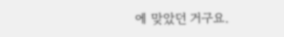에 맞았던 거구요.